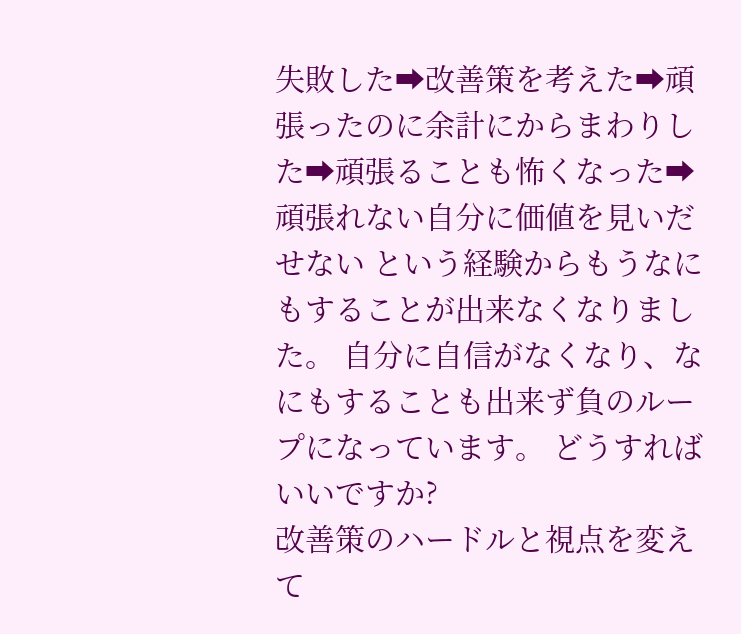失敗した➡改善策を考えた➡頑張ったのに余計にからまわりした➡頑張ることも怖くなった➡頑張れない自分に価値を見いだせない という経験からもうなにもすることが出来なくなりました。 自分に自信がなくなり、なにもすることも出来ず負のループになっています。 どうすればいいですか?
改善策のハードルと視点を変えて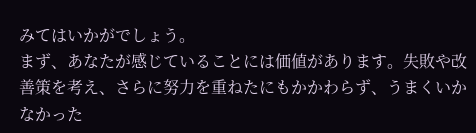みてはいかがでしょう。
まず、あなたが感じていることには価値があります。失敗や改善策を考え、さらに努力を重ねたにもかかわらず、うまくいかなかった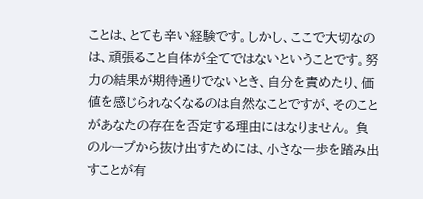ことは、とても辛い経験です。しかし、ここで大切なのは、頑張ること自体が全てではないということです。努力の結果が期待通りでないとき、自分を責めたり、価値を感じられなくなるのは自然なことですが、そのことがあなたの存在を否定する理由にはなりません。 負のループから抜け出すためには、小さな一歩を踏み出すことが有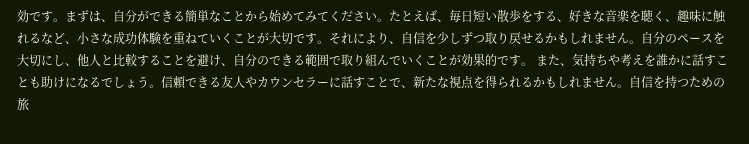効です。まずは、自分ができる簡単なことから始めてみてください。たとえば、毎日短い散歩をする、好きな音楽を聴く、趣味に触れるなど、小さな成功体験を重ねていくことが大切です。それにより、自信を少しずつ取り戻せるかもしれません。自分のペースを大切にし、他人と比較することを避け、自分のできる範囲で取り組んでいくことが効果的です。 また、気持ちや考えを誰かに話すことも助けになるでしょう。信頼できる友人やカウンセラーに話すことで、新たな視点を得られるかもしれません。自信を持つための旅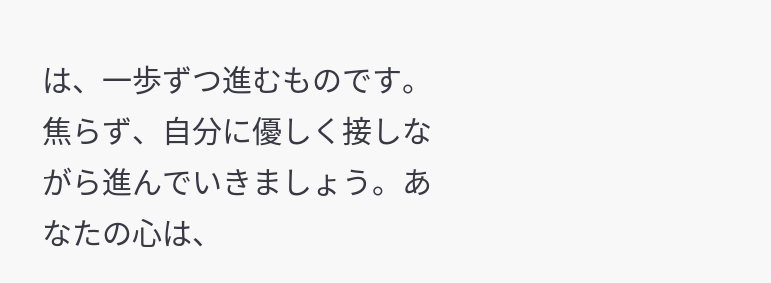は、一歩ずつ進むものです。焦らず、自分に優しく接しながら進んでいきましょう。あなたの心は、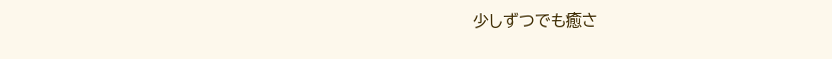少しずつでも癒さ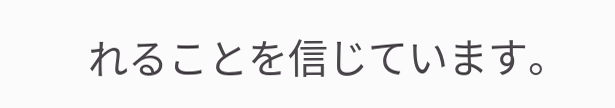れることを信じています。